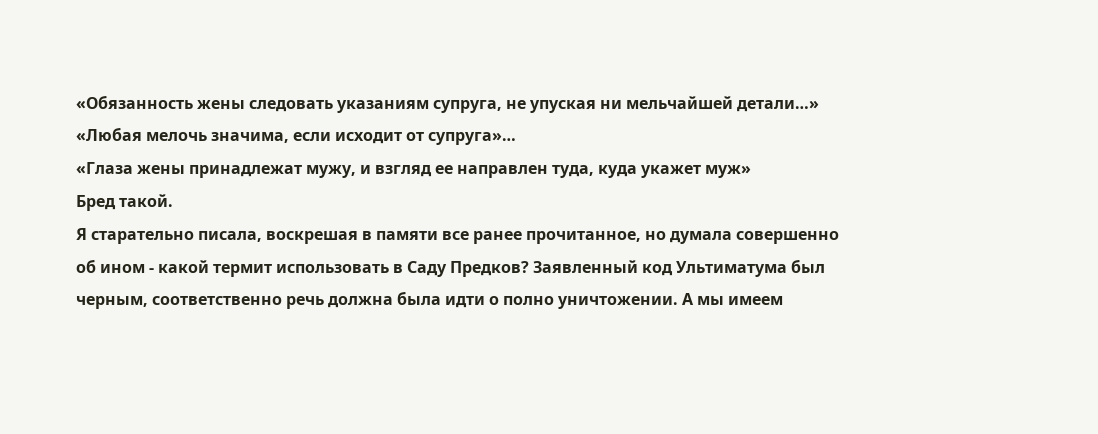«Обязанность жены следовать указаниям супруга, не упуская ни мельчайшей детали…»
«Любая мелочь значима, если исходит от супруга»…
«Глаза жены принадлежат мужу, и взгляд ее направлен туда, куда укажет муж»
Бред такой.
Я старательно писала, воскрешая в памяти все ранее прочитанное, но думала совершенно об ином - какой термит использовать в Саду Предков? Заявленный код Ультиматума был черным, соответственно речь должна была идти о полно уничтожении. А мы имеем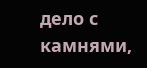дело с камнями,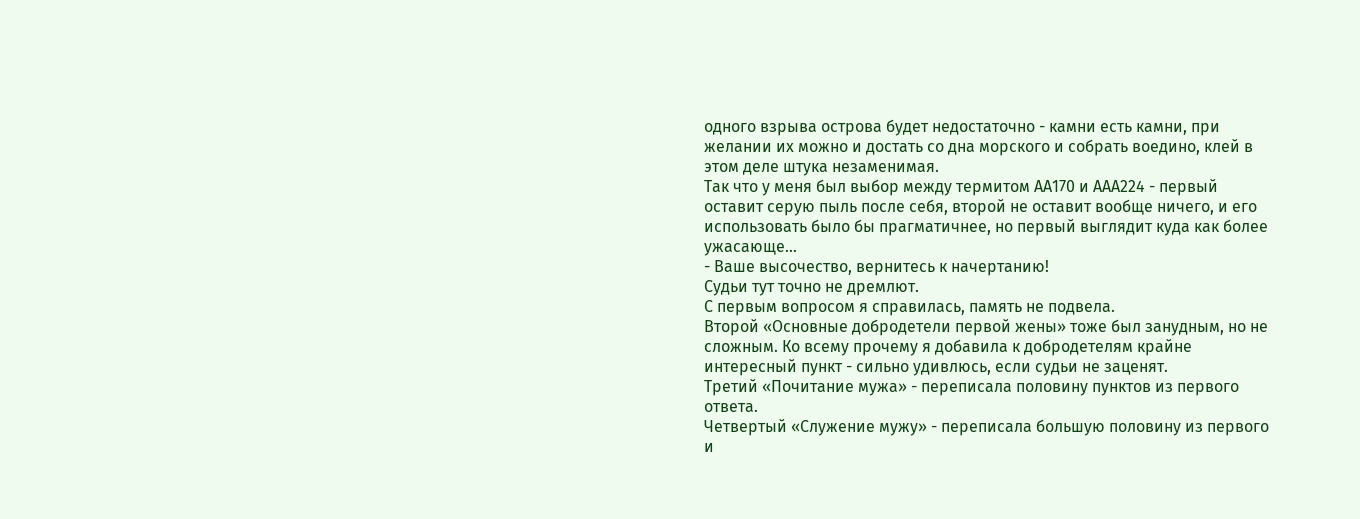одного взрыва острова будет недостаточно - камни есть камни, при желании их можно и достать со дна морского и собрать воедино, клей в этом деле штука незаменимая.
Так что у меня был выбор между термитом АА170 и ААА224 - первый оставит серую пыль после себя, второй не оставит вообще ничего, и его использовать было бы прагматичнее, но первый выглядит куда как более ужасающе…
- Ваше высочество, вернитесь к начертанию!
Судьи тут точно не дремлют.
С первым вопросом я справилась, память не подвела.
Второй «Основные добродетели первой жены» тоже был занудным, но не сложным. Ко всему прочему я добавила к добродетелям крайне интересный пункт - сильно удивлюсь, если судьи не заценят.
Третий «Почитание мужа» - переписала половину пунктов из первого ответа.
Четвертый «Служение мужу» - переписала большую половину из первого и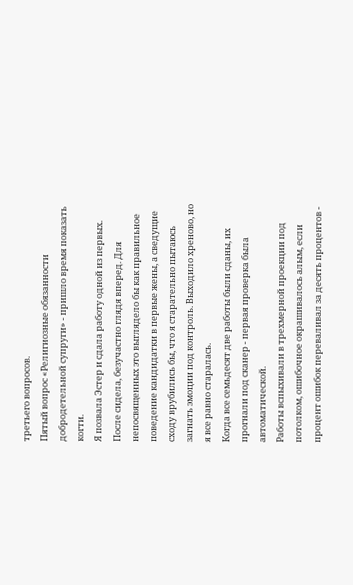третьего вопросов.
Пятый вопрос «Религиозные обязанности добродетельной супруги» - пришло время показать когти.
Я позвала Эстер и сдала работу одной из первых.
После сидела, безучастно глядя вперед. Для непосвященных это выглядело бы как правильное поведение кандидатки в первые жены, а сведущие сходу врубились бы, что я старательно пытаюсь загнать эмоции под контроль. Выходило хреново, но я все равно старалась.
Когда все семьдесят две работы были сданы, их прогнали под сканер - первая проверка была автоматической.
Работы вспыхивали в трехмерной проекции под потолком, ошибочное окрашивалось алым, если процент ошибок переваливал за десять процентов -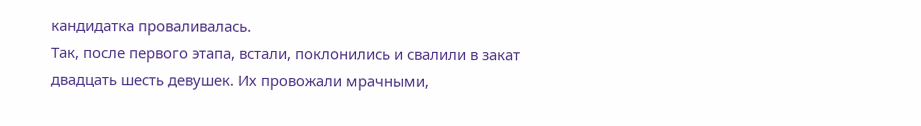кандидатка проваливалась.
Так, после первого этапа, встали, поклонились и свалили в закат двадцать шесть девушек. Их провожали мрачными,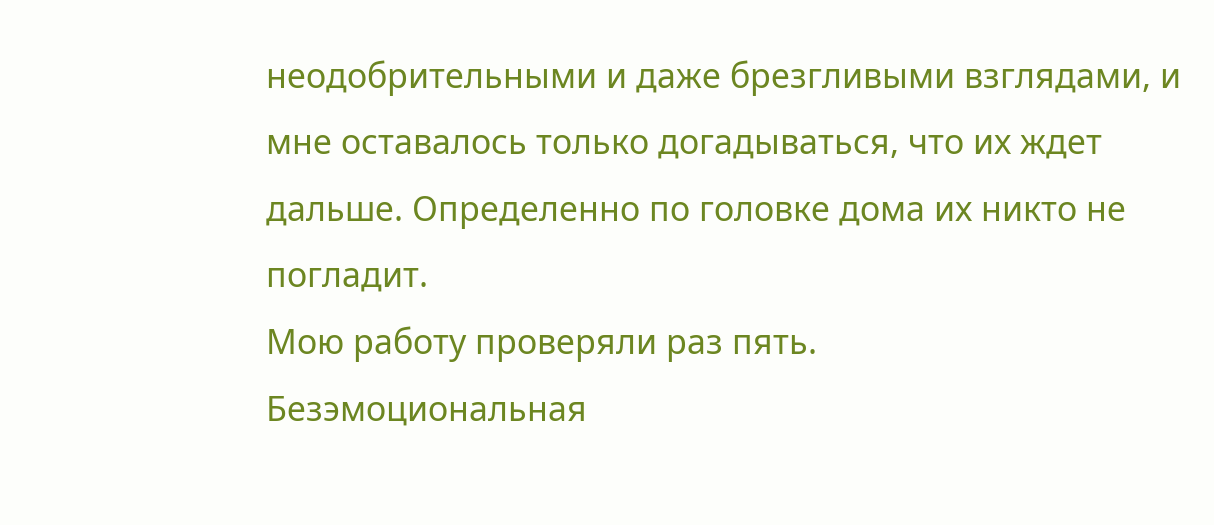неодобрительными и даже брезгливыми взглядами, и мне оставалось только догадываться, что их ждет дальше. Определенно по головке дома их никто не погладит.
Мою работу проверяли раз пять.
Безэмоциональная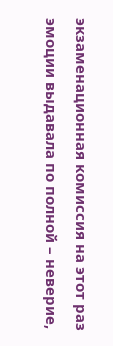экзаменационная комиссия на этот раз эмоции выдавала по полной – неверие,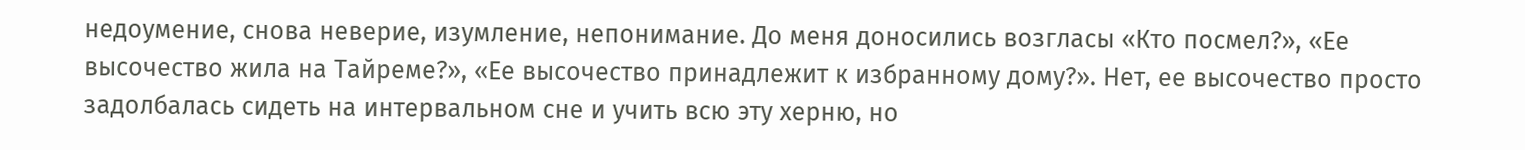недоумение, снова неверие, изумление, непонимание. До меня доносились возгласы «Кто посмел?», «Ее высочество жила на Тайреме?», «Ее высочество принадлежит к избранному дому?». Нет, ее высочество просто задолбалась сидеть на интервальном сне и учить всю эту херню, но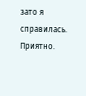зато я справилась. Приятно.